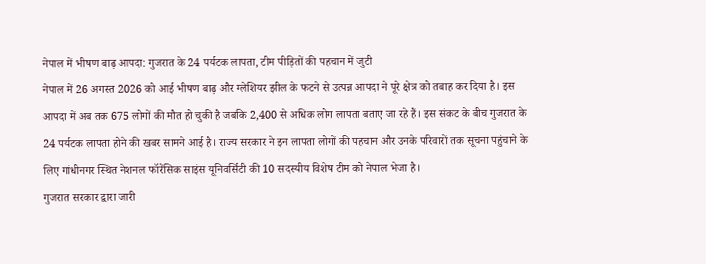नेपाल में भीषण बाढ़ आपदा: गुजरात के 24 पर्यटक लापता, टीम पीड़ितों की पहचान में जुटी
नेपाल में 26 अगस्त 2026 को आई भीषण बाढ़ और ग्लेशियर झील के फटने से उत्पन्न आपदा ने पूरे क्षेत्र को तबाह कर दिया है। इस आपदा में अब तक 675 लोगों की मौत हो चुकी है जबकि 2,400 से अधिक लोग लापता बताए जा रहे हैं। इस संकट के बीच गुजरात के 24 पर्यटक लापता होने की खबर सामने आई है। राज्य सरकार ने इन लापता लोगों की पहचान और उनके परिवारों तक सूचना पहुंचाने के लिए गांधीनगर स्थित नेशनल फॉरेंसिक साइंस यूनिवर्सिटी की 10 सदस्यीय विशेष टीम को नेपाल भेजा है।
गुजरात सरकार द्वारा जारी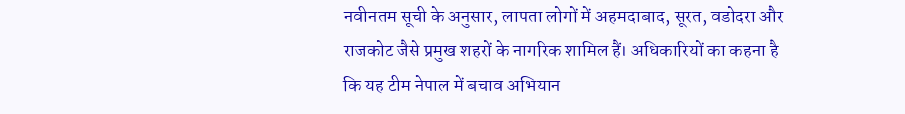नवीनतम सूची के अनुसार, लापता लोगों में अहमदाबाद, सूरत, वडोदरा और राजकोट जैसे प्रमुख शहरों के नागरिक शामिल हैं। अधिकारियों का कहना है कि यह टीम नेपाल में बचाव अभियान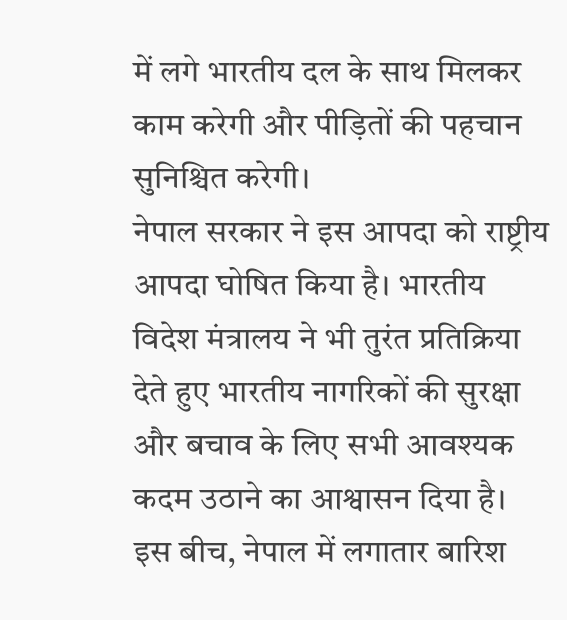में लगे भारतीय दल के साथ मिलकर काम करेगी और पीड़ितों की पहचान सुनिश्चित करेगी।
नेपाल सरकार ने इस आपदा को राष्ट्रीय आपदा घोषित किया है। भारतीय विदेश मंत्रालय ने भी तुरंत प्रतिक्रिया देते हुए भारतीय नागरिकों की सुरक्षा और बचाव के लिए सभी आवश्यक कदम उठाने का आश्वासन दिया है।
इस बीच, नेपाल में लगातार बारिश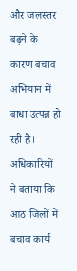और जलस्तर बढ़ने के कारण बचाव अभियान में बाधा उत्पन्न हो रही है। अधिकारियों ने बताया कि आठ जिलों में बचाव कार्य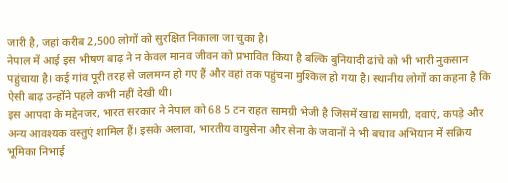जारी है, जहां करीब 2,500 लोगों को सुरक्षित निकाला जा चुका है।
नेपाल में आई इस भीषण बाढ़ ने न केवल मानव जीवन को प्रभावित किया है बल्कि बुनियादी ढांचे को भी भारी नुकसान पहुंचाया है। कई गांव पूरी तरह से जलमग्न हो गए हैं और वहां तक पहुंचना मुश्किल हो गया है। स्थानीय लोगों का कहना है कि ऐसी बाढ़ उन्होंने पहले कभी नहीं देखी थी।
इस आपदा के मद्देनजर, भारत सरकार ने नेपाल को 68 5 टन राहत सामग्री भेजी है जिसमें खाद्य सामग्री, दवाएं, कपड़े और अन्य आवश्यक वस्तुएं शामिल हैं। इसके अलावा, भारतीय वायुसेना और सेना के जवानों ने भी बचाव अभियान में सक्रिय भूमिका निभाई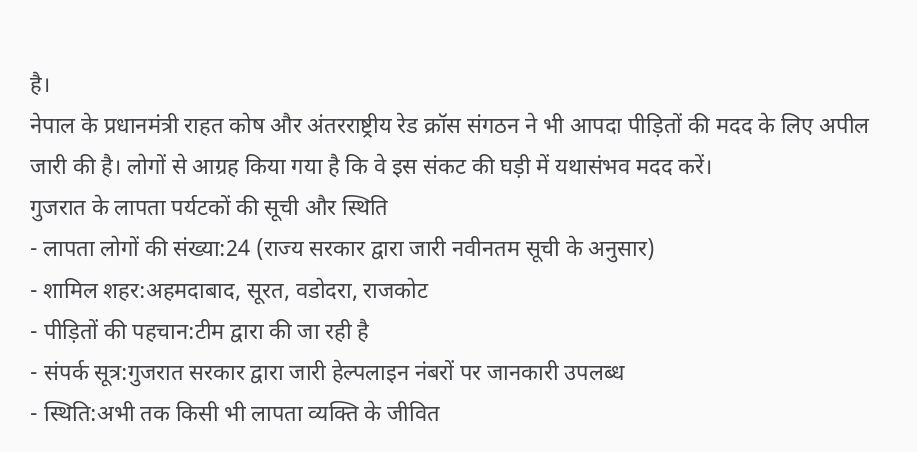है।
नेपाल के प्रधानमंत्री राहत कोष और अंतरराष्ट्रीय रेड क्रॉस संगठन ने भी आपदा पीड़ितों की मदद के लिए अपील जारी की है। लोगों से आग्रह किया गया है कि वे इस संकट की घड़ी में यथासंभव मदद करें।
गुजरात के लापता पर्यटकों की सूची और स्थिति
- लापता लोगों की संख्या:24 (राज्य सरकार द्वारा जारी नवीनतम सूची के अनुसार)
- शामिल शहर:अहमदाबाद, सूरत, वडोदरा, राजकोट
- पीड़ितों की पहचान:टीम द्वारा की जा रही है
- संपर्क सूत्र:गुजरात सरकार द्वारा जारी हेल्पलाइन नंबरों पर जानकारी उपलब्ध
- स्थिति:अभी तक किसी भी लापता व्यक्ति के जीवित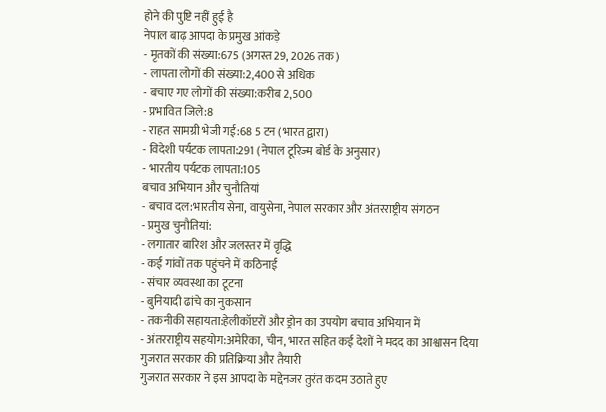होने की पुष्टि नहीं हुई है
नेपाल बाढ़ आपदा के प्रमुख आंकड़े
- मृतकों की संख्या:675 (अगस्त 29, 2026 तक)
- लापता लोगों की संख्या:2,400 से अधिक
- बचाए गए लोगों की संख्या:करीब 2,500
- प्रभावित जिले:8
- राहत सामग्री भेजी गई:68 5 टन (भारत द्वारा)
- विदेशी पर्यटक लापता:291 (नेपाल टूरिज्म बोर्ड के अनुसार)
- भारतीय पर्यटक लापता:105
बचाव अभियान और चुनौतियां
- बचाव दल:भारतीय सेना, वायुसेना, नेपाल सरकार और अंतरराष्ट्रीय संगठन
- प्रमुख चुनौतियां:
- लगातार बारिश और जलस्तर में वृद्धि
- कई गांवों तक पहुंचने में कठिनाई
- संचार व्यवस्था का टूटना
- बुनियादी ढांचे का नुकसान
- तकनीकी सहायता:हेलीकॉप्टरों और ड्रोन का उपयोग बचाव अभियान में
- अंतरराष्ट्रीय सहयोग:अमेरिका, चीन, भारत सहित कई देशों ने मदद का आश्वासन दिया
गुजरात सरकार की प्रतिक्रिया और तैयारी
गुजरात सरकार ने इस आपदा के मद्देनजर तुरंत कदम उठाते हुए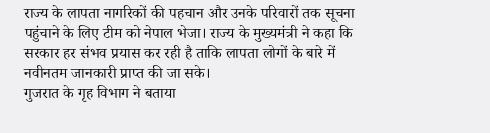राज्य के लापता नागरिकों की पहचान और उनके परिवारों तक सूचना पहुंचाने के लिए टीम को नेपाल भेजा। राज्य के मुख्यमंत्री ने कहा कि सरकार हर संभव प्रयास कर रही है ताकि लापता लोगों के बारे में नवीनतम जानकारी प्राप्त की जा सके।
गुजरात के गृह विभाग ने बताया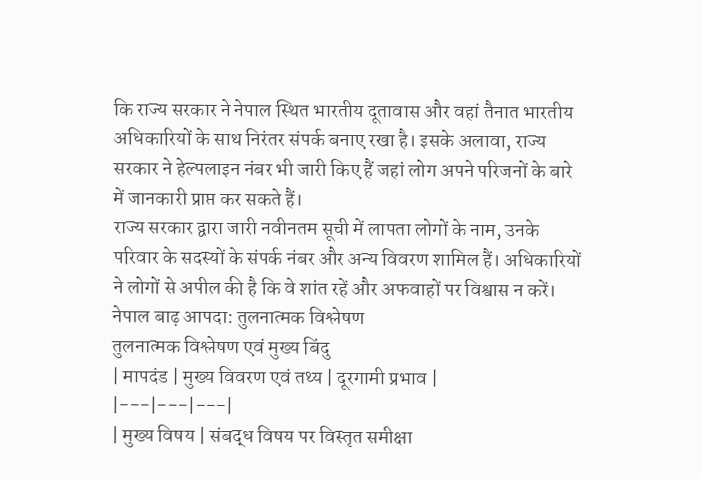कि राज्य सरकार ने नेपाल स्थित भारतीय दूतावास और वहां तैनात भारतीय अधिकारियों के साथ निरंतर संपर्क बनाए रखा है। इसके अलावा, राज्य सरकार ने हेल्पलाइन नंबर भी जारी किए हैं जहां लोग अपने परिजनों के बारे में जानकारी प्राप्त कर सकते हैं।
राज्य सरकार द्वारा जारी नवीनतम सूची में लापता लोगों के नाम, उनके परिवार के सदस्यों के संपर्क नंबर और अन्य विवरण शामिल हैं। अधिकारियों ने लोगों से अपील की है कि वे शांत रहें और अफवाहों पर विश्वास न करें।
नेपाल बाढ़ आपदा: तुलनात्मक विश्लेषण
तुलनात्मक विश्लेषण एवं मुख्य बिंदु
| मापदंड | मुख्य विवरण एवं तथ्य | दूरगामी प्रभाव |
|---|---|---|
| मुख्य विषय | संबद्ध विषय पर विस्तृत समीक्षा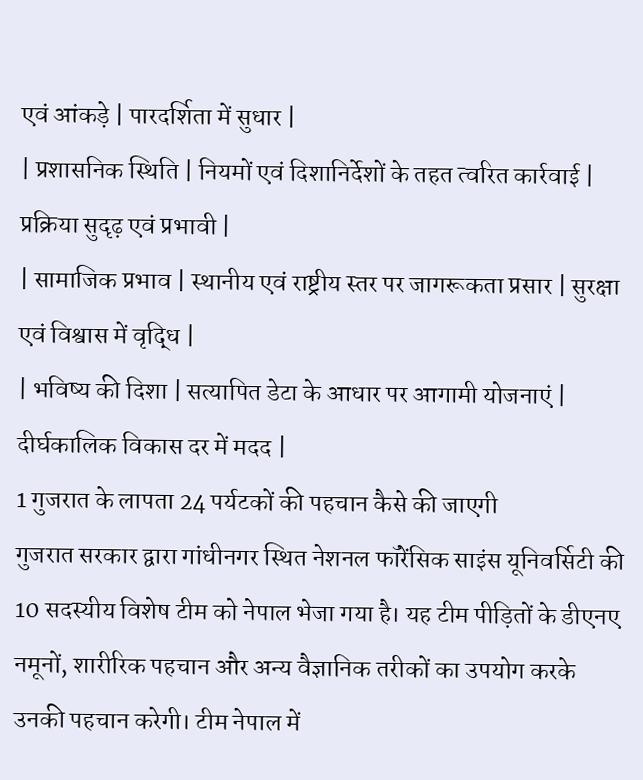एवं आंकड़े | पारदर्शिता में सुधार |
| प्रशासनिक स्थिति | नियमों एवं दिशानिर्देशों के तहत त्वरित कार्रवाई | प्रक्रिया सुदृढ़ एवं प्रभावी |
| सामाजिक प्रभाव | स्थानीय एवं राष्ट्रीय स्तर पर जागरूकता प्रसार | सुरक्षा एवं विश्वास में वृद्धि |
| भविष्य की दिशा | सत्यापित डेटा के आधार पर आगामी योजनाएं | दीर्घकालिक विकास दर में मदद |
1 गुजरात के लापता 24 पर्यटकों की पहचान कैसे की जाएगी
गुजरात सरकार द्वारा गांधीनगर स्थित नेशनल फॉरेंसिक साइंस यूनिवर्सिटी की 10 सदस्यीय विशेष टीम को नेपाल भेजा गया है। यह टीम पीड़ितों के डीएनए नमूनों, शारीरिक पहचान और अन्य वैज्ञानिक तरीकों का उपयोग करके उनकी पहचान करेगी। टीम नेपाल में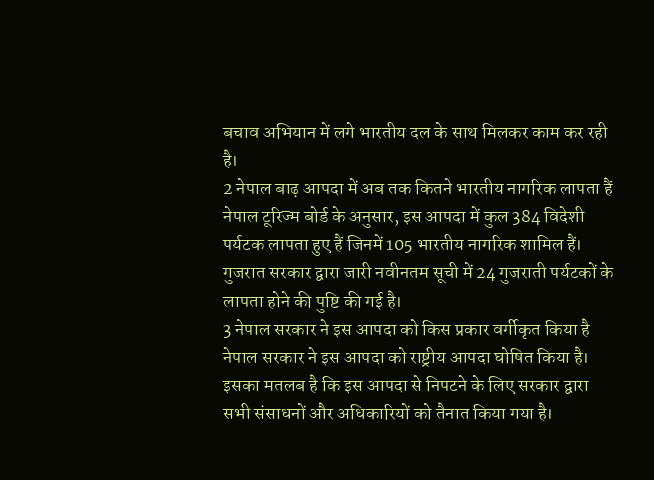बचाव अभियान में लगे भारतीय दल के साथ मिलकर काम कर रही है।
2 नेपाल बाढ़ आपदा में अब तक कितने भारतीय नागरिक लापता हैं
नेपाल टूरिज्म बोर्ड के अनुसार, इस आपदा में कुल 384 विदेशी पर्यटक लापता हुए हैं जिनमें 105 भारतीय नागरिक शामिल हैं। गुजरात सरकार द्वारा जारी नवीनतम सूची में 24 गुजराती पर्यटकों के लापता होने की पुष्टि की गई है।
3 नेपाल सरकार ने इस आपदा को किस प्रकार वर्गीकृत किया है
नेपाल सरकार ने इस आपदा को राष्ट्रीय आपदा घोषित किया है। इसका मतलब है कि इस आपदा से निपटने के लिए सरकार द्वारा सभी संसाधनों और अधिकारियों को तैनात किया गया है।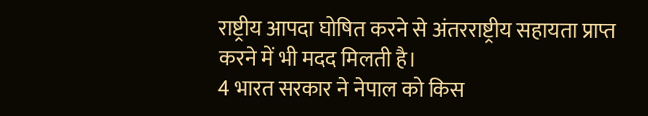राष्ट्रीय आपदा घोषित करने से अंतरराष्ट्रीय सहायता प्राप्त करने में भी मदद मिलती है।
4 भारत सरकार ने नेपाल को किस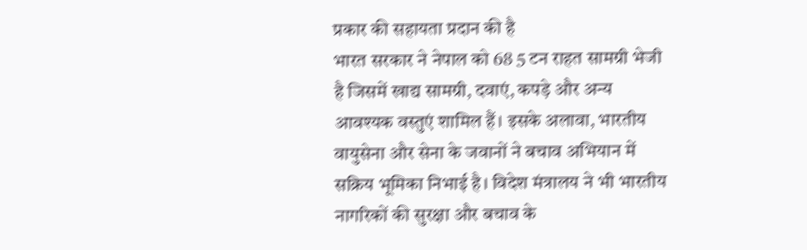प्रकार की सहायता प्रदान की है
भारत सरकार ने नेपाल को 68 5 टन राहत सामग्री भेजी है जिसमें खाद्य सामग्री, दवाएं, कपड़े और अन्य आवश्यक वस्तुएं शामिल हैं। इसके अलावा, भारतीय वायुसेना और सेना के जवानों ने बचाव अभियान में सक्रिय भूमिका निभाई है। विदेश मंत्रालय ने भी भारतीय नागरिकों की सुरक्षा और बचाव के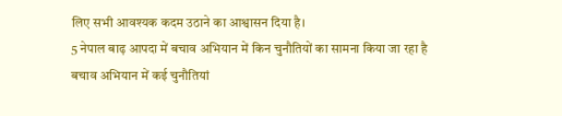लिए सभी आवश्यक कदम उठाने का आश्वासन दिया है।
5 नेपाल बाढ़ आपदा में बचाव अभियान में किन चुनौतियों का सामना किया जा रहा है
बचाव अभियान में कई चुनौतियां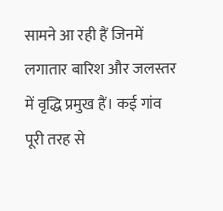सामने आ रही हैं जिनमें लगातार बारिश और जलस्तर में वृद्धि प्रमुख हैं। कई गांव पूरी तरह से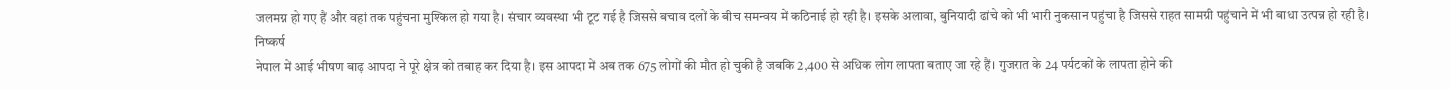जलमग्न हो गए हैं और वहां तक पहुंचना मुश्किल हो गया है। संचार व्यवस्था भी टूट गई है जिससे बचाव दलों के बीच समन्वय में कठिनाई हो रही है। इसके अलावा, बुनियादी ढांचे को भी भारी नुकसान पहुंचा है जिससे राहत सामग्री पहुंचाने में भी बाधा उत्पन्न हो रही है।
निष्कर्ष
नेपाल में आई भीषण बाढ़ आपदा ने पूरे क्षेत्र को तबाह कर दिया है। इस आपदा में अब तक 675 लोगों की मौत हो चुकी है जबकि 2,400 से अधिक लोग लापता बताए जा रहे हैं। गुजरात के 24 पर्यटकों के लापता होने की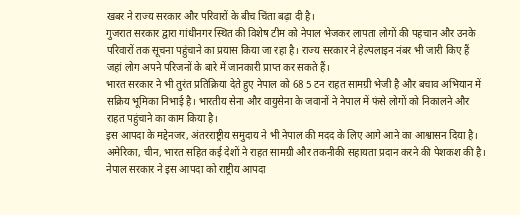खबर ने राज्य सरकार और परिवारों के बीच चिंता बढ़ा दी है।
गुजरात सरकार द्वारा गांधीनगर स्थित की विशेष टीम को नेपाल भेजकर लापता लोगों की पहचान और उनके परिवारों तक सूचना पहुंचाने का प्रयास किया जा रहा है। राज्य सरकार ने हेल्पलाइन नंबर भी जारी किए हैं जहां लोग अपने परिजनों के बारे में जानकारी प्राप्त कर सकते हैं।
भारत सरकार ने भी तुरंत प्रतिक्रिया देते हुए नेपाल को 68 5 टन राहत सामग्री भेजी है और बचाव अभियान में सक्रिय भूमिका निभाई है। भारतीय सेना और वायुसेना के जवानों ने नेपाल में फंसे लोगों को निकालने और राहत पहुंचाने का काम किया है।
इस आपदा के मद्देनजर, अंतरराष्ट्रीय समुदाय ने भी नेपाल की मदद के लिए आगे आने का आश्वासन दिया है। अमेरिका, चीन, भारत सहित कई देशों ने राहत सामग्री और तकनीकी सहायता प्रदान करने की पेशकश की है।
नेपाल सरकार ने इस आपदा को राष्ट्रीय आपदा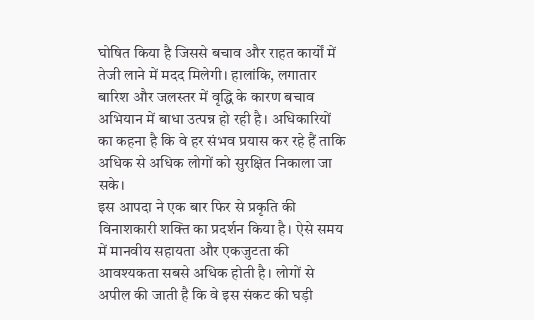घोषित किया है जिससे बचाव और राहत कार्यों में तेजी लाने में मदद मिलेगी। हालांकि, लगातार बारिश और जलस्तर में वृद्धि के कारण बचाव अभियान में बाधा उत्पन्न हो रही है। अधिकारियों का कहना है कि वे हर संभव प्रयास कर रहे हैं ताकि अधिक से अधिक लोगों को सुरक्षित निकाला जा सके।
इस आपदा ने एक बार फिर से प्रकृति की विनाशकारी शक्ति का प्रदर्शन किया है। ऐसे समय में मानवीय सहायता और एकजुटता की आवश्यकता सबसे अधिक होती है। लोगों से अपील की जाती है कि वे इस संकट की घड़ी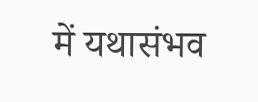में यथासंभव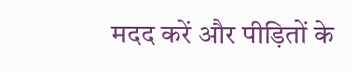मदद करें और पीड़ितों के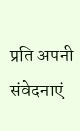प्रति अपनी संवेदनाएं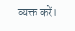व्यक्त करें।